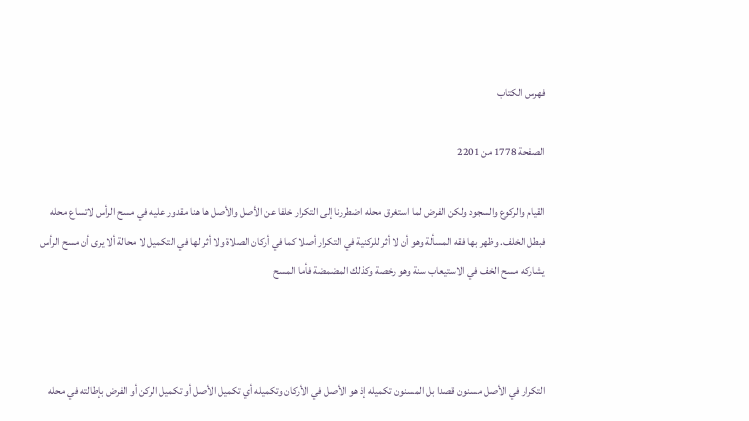فهرس الكتاب

الصفحة 1778 من 2201

القيام والركوع والسجود ولكن الفرض لما استغرق محله اضطررنا إلى التكرار خلفا عن الأصل والأصل ها هنا مقدور عليه في مسح الرأس لاتساع محله فبطل الخلف. وظهر بها فقه المسألة وهو أن لا أثر للركنية في التكرار أصلا كما في أركان الصلاة ولا أثر لها في التكميل لا محالة ألا يرى أن مسح الرأس يشاركه مسح الخف في الاستيعاب سنة وهو رخصة وكذلك المضمضة فأما المسح



التكرار في الأصل مسنون قصدا بل المسنون تكميله إذ هو الأصل في الأركان وتكميله أي تكميل الأصل أو تكميل الركن أو الفرض بإطالته في محله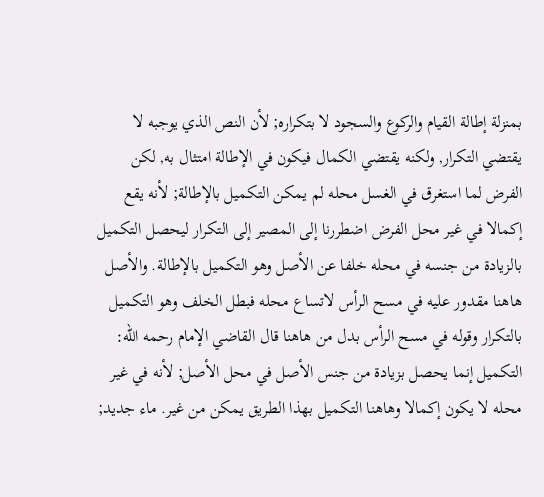بمنزلة إطالة القيام والركوع والسجود لا بتكراره; لأن النص الذي يوجبه لا يقتضي التكرار, ولكنه يقتضي الكمال فيكون في الإطالة امتثال به, لكن الفرض لما استغرق في الغسل محله لم يمكن التكميل بالإطالة; لأنه يقع إكمالا في غير محل الفرض اضطررنا إلى المصير إلى التكرار ليحصل التكميل بالزيادة من جنسه في محله خلفا عن الأصل وهو التكميل بالإطالة. والأصل هاهنا مقدور عليه في مسح الرأس لاتساع محله فبطل الخلف وهو التكميل بالتكرار وقوله في مسح الرأس بدل من هاهنا قال القاضي الإمام رحمه الله: التكميل إنما يحصل بزيادة من جنس الأصل في محل الأصل; لأنه في غير محله لا يكون إكمالا وهاهنا التكميل بهذا الطريق يمكن من غير. ماء جديد;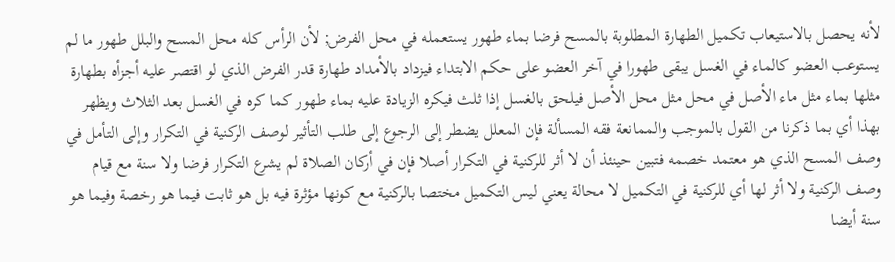لأنه يحصل بالاستيعاب تكميل الطهارة المطلوبة بالمسح فرضا بماء طهور يستعمله في محل الفرض; لأن الرأس كله محل المسح والبلل طهور ما لم يستوعب العضو كالماء في الغسل يبقى طهورا في آخر العضو على حكم الابتداء فيزداد بالأمداد طهارة قدر الفرض الذي لو اقتصر عليه أجزأه بطهارة مثلها بماء مثل ماء الأصل في محل مثل محل الأصل فيلحق بالغسل إذا ثلث فيكره الزيادة عليه بماء طهور كما كره في الغسل بعد الثلاث ويظهر بهذا أي بما ذكرنا من القول بالموجب والممانعة فقه المسألة فإن المعلل يضطر إلى الرجوع إلى طلب التأثير لوصف الركنية في التكرار وإلى التأمل في وصف المسح الذي هو معتمد خصمه فتبين حينئذ أن لا أثر للركنية في التكرار أصلا فإن في أركان الصلاة لم يشرع التكرار فرضا ولا سنة مع قيام وصف الركنية ولا أثر لها أي للركنية في التكميل لا محالة يعني ليس التكميل مختصا بالركنية مع كونها مؤثرة فيه بل هو ثابت فيما هو رخصة وفيما هو سنة أيضا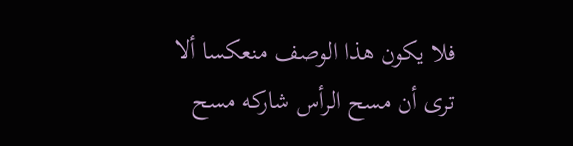فلا يكون هذا الوصف منعكسا ألا ترى أن مسح الرأس شاركه مسح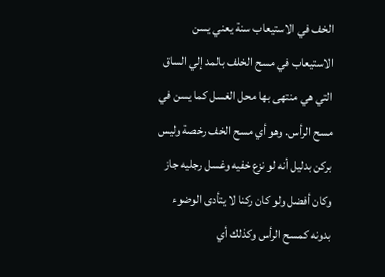الخف في الاستيعاب سنة يعني يسن الاستيعاب في مسح الخلف بالمد إلي الساق التي هي منتهى بها محل الغسل كما يسن في مسح الرأس. وهو أي مسح الخف رخصة وليس بركن بدليل أنه لو نزع خفيه وغسل رجليه جاز وكان أفضل ولو كان ركنا لا يتأدى الوضوء بدونه كمسح الرأس وكذلك أي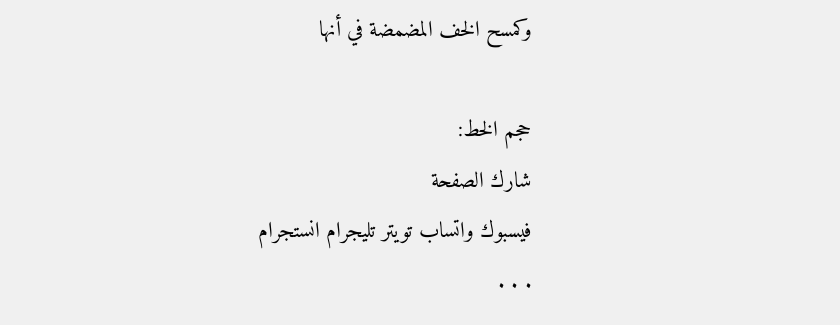وكمسح الخف المضمضة في أنها

حجم الخط:
شارك الصفحة
فيسبوك واتساب تويتر تليجرام انستجرام
. . .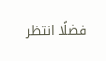فضلًا انتظر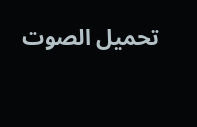تحميل الصوت